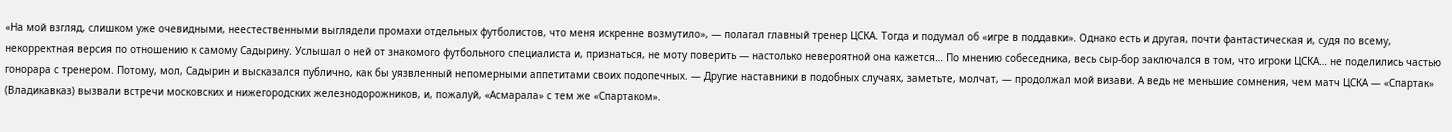«На мой взгляд, слишком уже очевидными, неестественными выглядели промахи отдельных футболистов, что меня искренне возмутило», — полагал главный тренер ЦСКА. Тогда и подумал об «игре в поддавки». Однако есть и другая, почти фантастическая и, судя по всему, некорректная версия по отношению к самому Садырину. Услышал о ней от знакомого футбольного специалиста и, признаться, не моту поверить — настолько невероятной она кажется… По мнению собеседника, весь сыр-бор заключался в том, что игроки ЦСКА… не поделились частью гонорара с тренером. Потому, мол, Садырин и высказался публично, как бы уязвленный непомерными аппетитами своих подопечных. — Другие наставники в подобных случаях, заметьте, молчат, — продолжал мой визави. А ведь не меньшие сомнения, чем матч ЦСКА — «Спартак» (Владикавказ) вызвали встречи московских и нижегородских железнодорожников, и, пожалуй, «Асмарала» с тем же «Спартаком».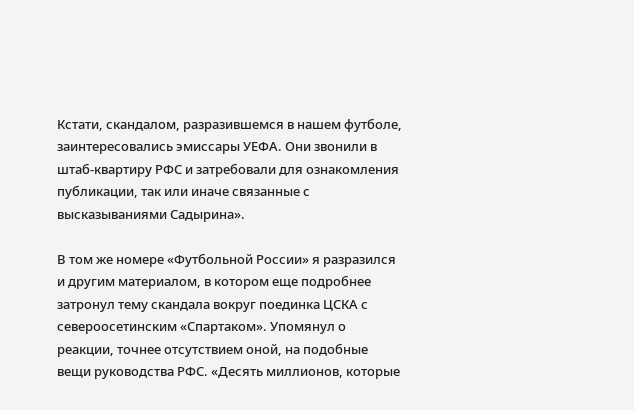Кстати, скандалом, разразившемся в нашем футболе, заинтересовались эмиссары УЕФА. Они звонили в штаб-квартиру РФС и затребовали для ознакомления публикации, так или иначе связанные с высказываниями Садырина».

В том же номере «Футбольной России» я разразился и другим материалом, в котором еще подробнее затронул тему скандала вокруг поединка ЦСКА с североосетинским «Спартаком». Упомянул о реакции, точнее отсутствием оной, на подобные вещи руководства РФС. «Десять миллионов, которые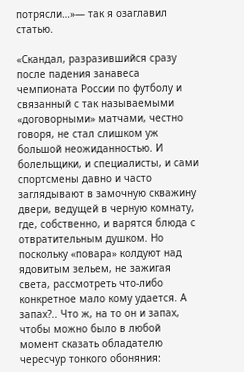потрясли…»— так я озаглавил статью.

«Скандал, разразившийся сразу после падения занавеса чемпионата России по футболу и связанный с так называемыми «договорными» матчами, честно говоря, не стал слишком уж большой неожиданностью. И болельщики, и специалисты, и сами спортсмены давно и часто заглядывают в замочную скважину двери, ведущей в черную комнату, где, собственно, и варятся блюда с отвратительным душком. Но поскольку «повара» колдуют над ядовитым зельем, не зажигая света, рассмотреть что-либо конкретное мало кому удается. А запах?.. Что ж, на то он и запах, чтобы можно было в любой момент сказать обладателю чересчур тонкого обоняния: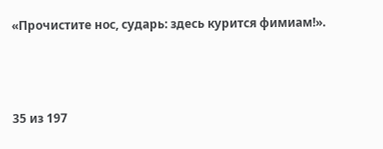«Прочистите нос, сударь: здесь курится фимиам!».



35 из 197